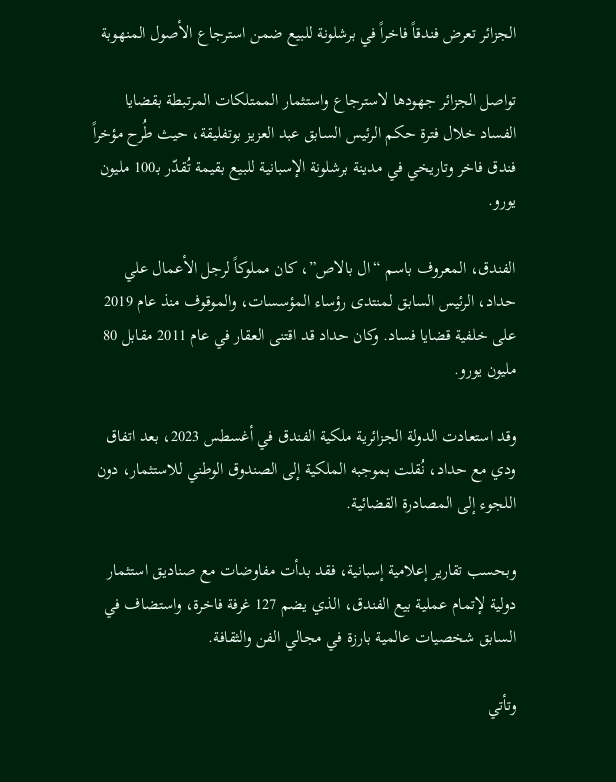الجزائر تعرض فندقاً فاخراً في برشلونة للبيع ضمن استرجاع الأصول المنهوبة

تواصل الجزائر جهودها لاسترجاع واستثمار الممتلكات المرتبطة بقضايا الفساد خلال فترة حكم الرئيس السابق عبد العزيز بوتفليقة، حيث طُرح مؤخراً فندق فاخر وتاريخي في مدينة برشلونة الإسبانية للبيع بقيمة تُقدّر بـ100 مليون يورو.

الفندق، المعروف باسم “ال بالاص”، كان مملوكاً لرجل الأعمال علي حداد، الرئيس السابق لمنتدى رؤساء المؤسسات، والموقوف منذ عام 2019 على خلفية قضايا فساد. وكان حداد قد اقتنى العقار في عام 2011 مقابل 80 مليون يورو.

وقد استعادت الدولة الجزائرية ملكية الفندق في أغسطس 2023، بعد اتفاق ودي مع حداد، نُقلت بموجبه الملكية إلى الصندوق الوطني للاستثمار، دون اللجوء إلى المصادرة القضائية.

وبحسب تقارير إعلامية إسبانية، فقد بدأت مفاوضات مع صناديق استثمار دولية لإتمام عملية بيع الفندق، الذي يضم 127 غرفة فاخرة، واستضاف في السابق شخصيات عالمية بارزة في مجالي الفن والثقافة.

وتأتي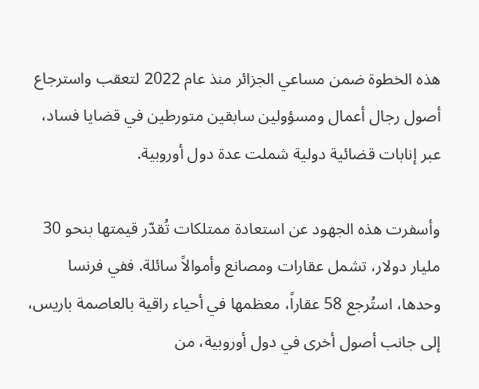هذه الخطوة ضمن مساعي الجزائر منذ عام 2022 لتعقب واسترجاع أصول رجال أعمال ومسؤولين سابقين متورطين في قضايا فساد، عبر إنابات قضائية دولية شملت عدة دول أوروبية.

وأسفرت هذه الجهود عن استعادة ممتلكات تُقدّر قيمتها بنحو 30 مليار دولار، تشمل عقارات ومصانع وأموالاً سائلة. ففي فرنسا وحدها، استُرجع 58 عقاراً، معظمها في أحياء راقية بالعاصمة باريس، إلى جانب أصول أخرى في دول أوروبية، من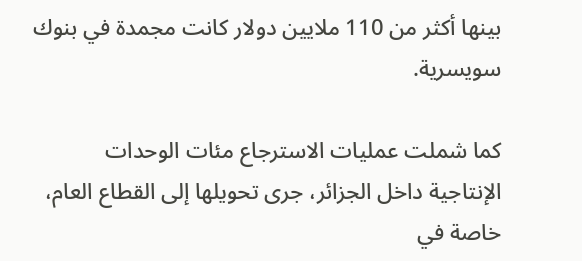بينها أكثر من 110 ملايين دولار كانت مجمدة في بنوك سويسرية.

كما شملت عمليات الاسترجاع مئات الوحدات الإنتاجية داخل الجزائر، جرى تحويلها إلى القطاع العام، خاصة في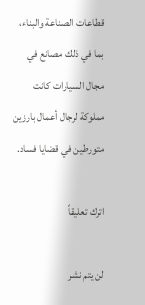قطاعات الصناعة والبناء، بما في ذلك مصانع في مجال السيارات كانت مملوكة لرجال أعمال بارزين متورطين في قضايا فساد.

اترك تعليقاً

لن يتم نشر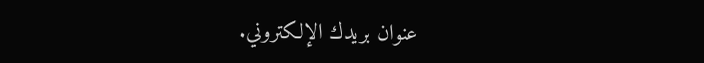عنوان بريدك الإلكتروني.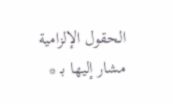الحقول الإلزامية مشار إليها بـ *